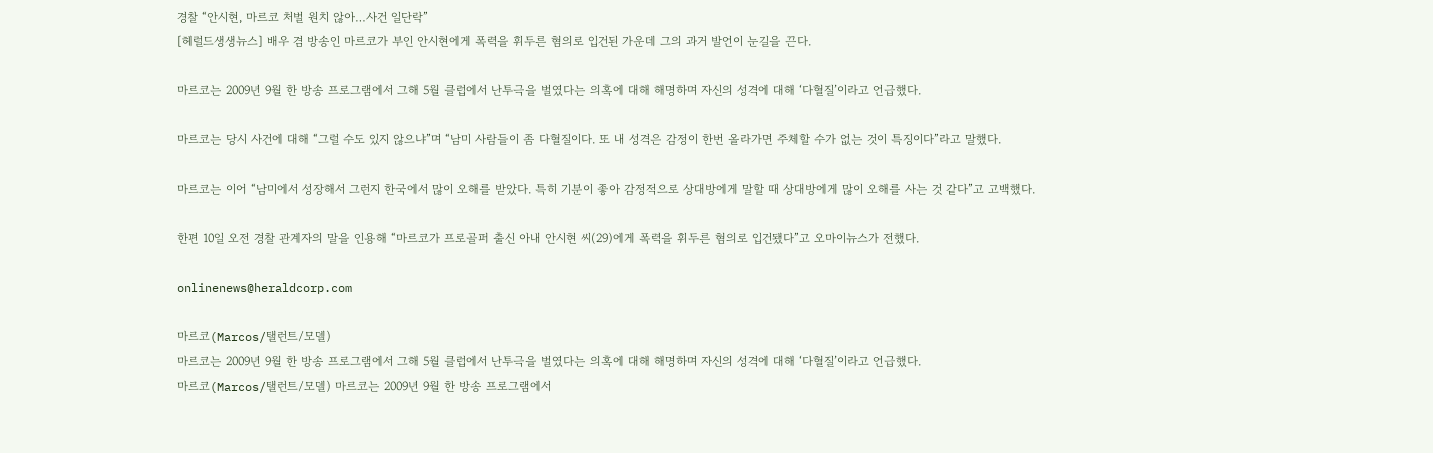경찰 “안시현, 마르코 처벌 원치 않아…사건 일단락”
[헤럴드생생뉴스] 배우 겸 방송인 마르코가 부인 안시현에게 폭력을 휘두른 혐의로 입건된 가운데 그의 과거 발언이 눈길을 끈다.

마르코는 2009년 9월 한 방송 프로그램에서 그해 5월 클럽에서 난투극을 벌였다는 의혹에 대해 해명하며 자신의 성격에 대해 ‘다혈질’이라고 언급했다.

마르코는 당시 사건에 대해 “그럴 수도 있지 않으냐”며 “남미 사람들이 좀 다혈질이다. 또 내 성격은 감정이 한번 올라가면 주체할 수가 없는 것이 특징이다”라고 말했다.

마르코는 이어 “남미에서 성장해서 그런지 한국에서 많이 오해를 받았다. 특히 기분이 좋아 감정적으로 상대방에게 말할 때 상대방에게 많이 오해를 사는 것 같다”고 고백했다.

한편 10일 오전 경찰 관계자의 말을 인용해 “마르코가 프로골퍼 출신 아내 안시현 씨(29)에게 폭력을 휘두른 혐의로 입건됐다”고 오마이뉴스가 전했다.

onlinenews@heraldcorp.com

마르코(Marcos/탤런트/모델)
마르코는 2009년 9월 한 방송 프로그램에서 그해 5월 클럽에서 난투극을 벌였다는 의혹에 대해 해명하며 자신의 성격에 대해 ‘다혈질’이라고 언급했다.
마르코(Marcos/탤런트/모델) 마르코는 2009년 9월 한 방송 프로그램에서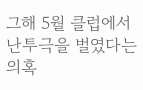그해 5월 클럽에서 난투극을 벌였다는 의혹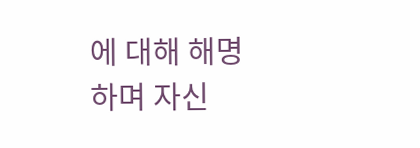에 대해 해명하며 자신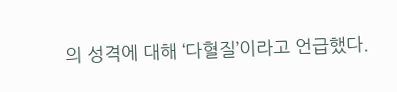의 성격에 대해 ‘다혈질’이라고 언급했다.